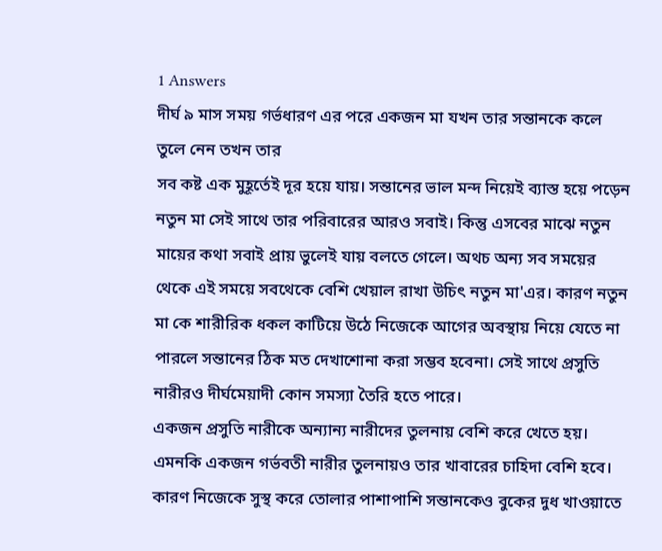1 Answers
দীর্ঘ ৯ মাস সময় গর্ভধারণ এর পরে একজন মা যখন তার সন্তানকে কলে তুলে নেন তখন তার
সব কষ্ট এক মুহূর্তেই দূর হয়ে যায়। সন্তানের ভাল মন্দ নিয়েই ব্যাস্ত হয়ে পড়েন নতুন মা সেই সাথে তার পরিবারের আরও সবাই। কিন্তু এসবের মাঝে নতুন মায়ের কথা সবাই প্রায় ভুলেই যায় বলতে গেলে। অথচ অন্য সব সময়ের থেকে এই সময়ে সবথেকে বেশি খেয়াল রাখা উচিৎ নতুন মা'এর। কারণ নতুন মা কে শারীরিক ধকল কাটিয়ে উঠে নিজেকে আগের অবস্থায় নিয়ে যেতে না পারলে সন্তানের ঠিক মত দেখাশোনা করা সম্ভব হবেনা। সেই সাথে প্রসুতি নারীরও দীর্ঘমেয়াদী কোন সমস্যা তৈরি হতে পারে।
একজন প্রসুতি নারীকে অন্যান্য নারীদের তুলনায় বেশি করে খেতে হয়। এমনকি একজন গর্ভবতী নারীর তুলনায়ও তার খাবারের চাহিদা বেশি হবে। কারণ নিজেকে সুস্থ করে তোলার পাশাপাশি সন্তানকেও বুকের দুধ খাওয়াতে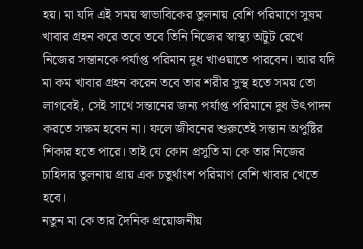হয়। মা যদি এই সময় স্বাভাবিকের তুলনায় বেশি পরিমাণে সুষম খাবার গ্রহন করে তবে তবে তিনি নিজের স্বাস্থ্য অটুট রেখে নিজের সন্তানকে পর্যাপ্ত পরিমান দুধ খাওয়াতে পারবেন। আর যদি মা কম খাবার গ্রহন করেন তবে তার শরীর সুস্থ হতে সময় তো লাগবেই, সেই সাথে সন্তানের জন্য পর্যাপ্ত পরিমানে দুধ উৎপাদন করতে সক্ষম হবেন না। ফলে জীবনের শুরুতেই সন্তান অপুষ্টির শিকার হতে পারে। তাই যে কোন প্রসুতি মা কে তার নিজের চাহিদার তুলনায় প্রায় এক চতুর্থাংশ পরিমাণ বেশি খাবার খেতে হবে।
নতুন মা কে তার দৈনিক প্রয়োজনীয়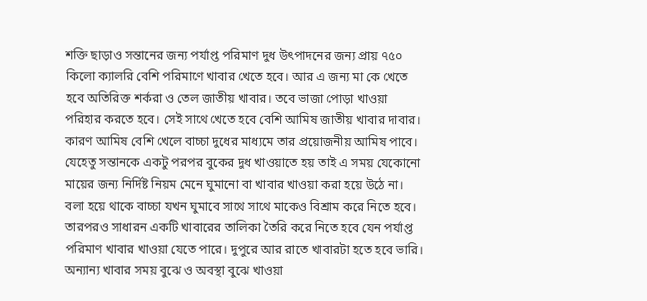শক্তি ছাড়াও সন্তানের জন্য পর্যাপ্ত পরিমাণ দুধ উৎপাদনের জন্য প্রায় ৭৫০ কিলো ক্যালরি বেশি পরিমাণে খাবার খেতে হবে। আর এ জন্য মা কে খেতে হবে অতিরিক্ত শর্করা ও তেল জাতীয় খাবার। তবে ভাজা পোড়া খাওয়া পরিহার করতে হবে। সেই সাথে খেতে হবে বেশি আমিষ জাতীয় খাবার দাবার। কারণ আমিষ বেশি খেলে বাচ্চা দুধের মাধ্যমে তার প্রয়োজনীয় আমিষ পাবে। যেহেতু সন্তানকে একটু পরপর বুকের দুধ খাওয়াতে হয় তাই এ সময় যেকোনো মায়ের জন্য নির্দিষ্ট নিয়ম মেনে ঘুমানো বা খাবার খাওয়া করা হয়ে উঠে না। বলা হয়ে থাকে বাচ্চা যখন ঘুমাবে সাথে সাথে মাকেও বিশ্রাম করে নিতে হবে। তারপরও সাধারন একটি খাবারের তালিকা তৈরি করে নিতে হবে যেন পর্যাপ্ত পরিমাণ খাবার খাওয়া যেতে পারে। দুপুরে আর রাতে খাবারটা হতে হবে ভারি। অন্যান্য খাবার সময় বুঝে ও অবস্থা বুঝে খাওয়া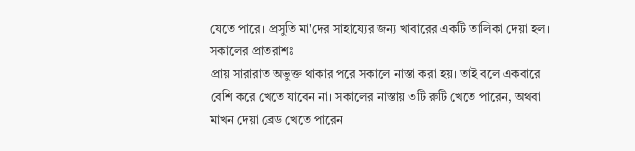যেতে পারে। প্রসুতি মা'দের সাহায্যের জন্য খাবারের একটি তালিকা দেয়া হল।
সকালের প্রাতরাশঃ
প্রায় সারারাত অভুক্ত থাকার পরে সকালে নাস্তা করা হয়। তাই বলে একবারে বেশি করে খেতে যাবেন না। সকালের নাস্তায় ৩টি রুটি খেতে পারেন, অথবা মাখন দেয়া ব্রেড খেতে পারেন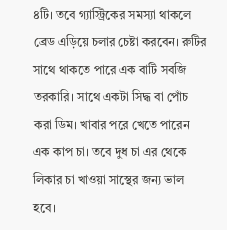৪টি। তবে গ্যাস্ট্রিকের সমস্যা থাকলে ব্রেড এড়িয়ে চলার চেষ্টা করবেন। রুটির সাথে থাকতে পারে এক বাটি সবজি তরকারি। সাথে একটা সিদ্ধ বা পোঁচ করা ডিম। খাবার পরে খেতে পারেন এক কাপ চা। তবে দুধ চা এর থেকে লিকার চা খাওয়া সাস্থের জন্য ভাল হবে।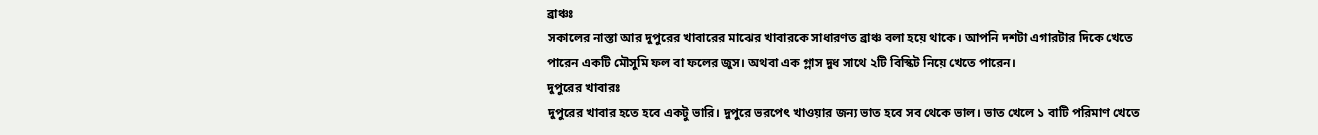ব্রাঞ্চঃ
সকালের নাস্তা আর দুপুরের খাবারের মাঝের খাবারকে সাধারণত ব্রাঞ্চ বলা হয়ে থাকে। আপনি দশটা এগারটার দিকে খেতে পারেন একটি মৌসুমি ফল বা ফলের জুস। অথবা এক গ্লাস দুধ সাথে ২টি বিস্কিট নিয়ে খেতে পারেন।
দুপুরের খাবারঃ
দুপুরের খাবার হতে হবে একটু ভারি। দুপুরে ভরপেৎ খাওয়ার জন্য ভাত হবে সব থেকে ভাল। ভাত খেলে ১ বাটি পরিমাণ খেতে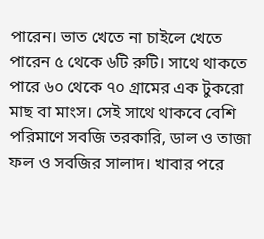পারেন। ভাত খেতে না চাইলে খেতে পারেন ৫ থেকে ৬টি রুটি। সাথে থাকতে পারে ৬০ থেকে ৭০ গ্রামের এক টুকরো মাছ বা মাংস। সেই সাথে থাকবে বেশি পরিমাণে সবজি তরকারি, ডাল ও তাজা ফল ও সবজির সালাদ। খাবার পরে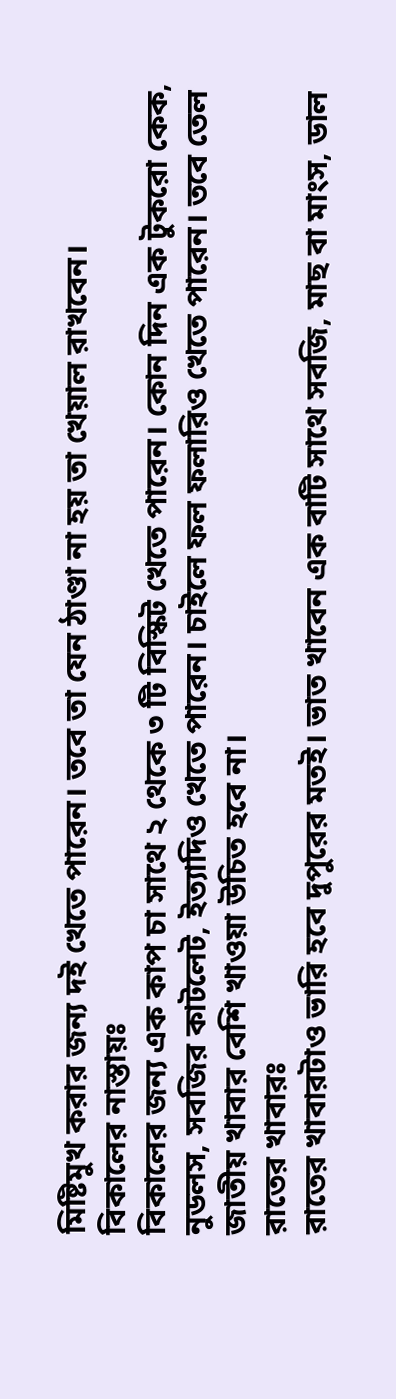মিষ্টিমুখ করার জন্য দই খেতে পারেন। তবে তা যেন ঠাণ্ডা না হয় তা খেয়াল রাখবেন।
বিকালের নাস্তায়ঃ
বিকালের জন্য এক কাপ চা সাথে ২ থেকে ৩ টি বিস্কিট খেতে পারেন। কোন দিন এক টুকরো কেক, নুডলস, সবজির কাটলেট, ইত্যাদিও খেতে পারেন। চাইলে ফল ফলারিও খেতে পারেন। তবে তেল জাতীয় খাবার বেশি খাওয়া উচিত হবে না।
রাতের খাবারঃ
রাতের খাবারটাও ভারি হবে দুপুরের মতই। ভাত খাবেন এক বাটি সাথে সবজি, মাছ বা মাংস, ডাল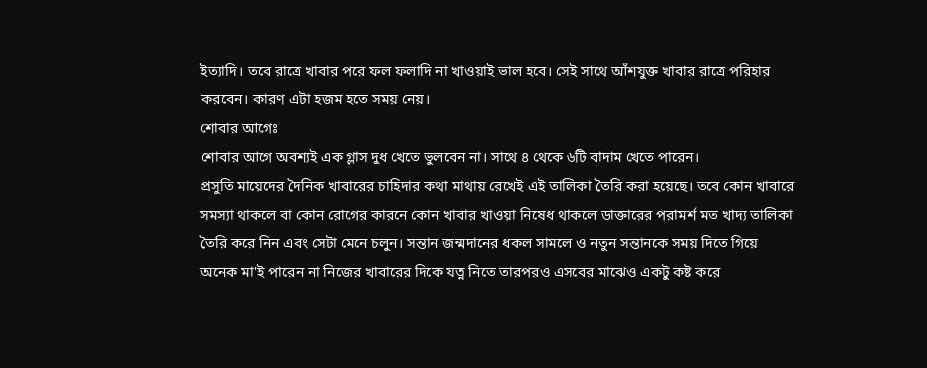ইত্যাদি। তবে রাত্রে খাবার পরে ফল ফলাদি না খাওয়াই ভাল হবে। সেই সাথে আঁশযুক্ত খাবার রাত্রে পরিহার করবেন। কারণ এটা হজম হতে সময় নেয়।
শোবার আগেঃ
শোবার আগে অবশ্যই এক গ্লাস দুধ খেতে ভুলবেন না। সাথে ৪ থেকে ৬টি বাদাম খেতে পারেন।
প্রসুতি মায়েদের দৈনিক খাবারের চাহিদার কথা মাথায় রেখেই এই তালিকা তৈরি করা হয়েছে। তবে কোন খাবারে সমস্যা থাকলে বা কোন রোগের কারনে কোন খাবার খাওয়া নিষেধ থাকলে ডাক্তারের পরামর্শ মত খাদ্য তালিকা তৈরি করে নিন এবং সেটা মেনে চলুন। সন্তান জন্মদানের ধকল সামলে ও নতুন সন্তানকে সময় দিতে গিয়ে অনেক মা'ই পারেন না নিজের খাবারের দিকে যত্ন নিতে তারপরও এসবের মাঝেও একটু কষ্ট করে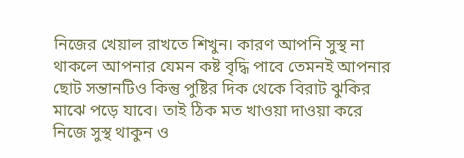নিজের খেয়াল রাখতে শিখুন। কারণ আপনি সুস্থ না থাকলে আপনার যেমন কষ্ট বৃদ্ধি পাবে তেমনই আপনার ছোট সন্তানটিও কিন্তু পুষ্টির দিক থেকে বিরাট ঝুকির মাঝে পড়ে যাবে। তাই ঠিক মত খাওয়া দাওয়া করে নিজে সুস্থ থাকুন ও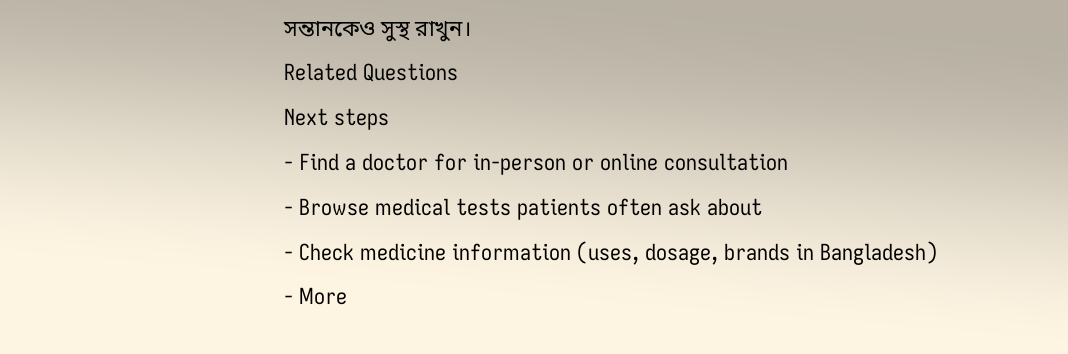সন্তানকেও সুস্থ রাখুন।
Related Questions
Next steps
- Find a doctor for in-person or online consultation
- Browse medical tests patients often ask about
- Check medicine information (uses, dosage, brands in Bangladesh)
- More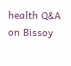health Q&A on Bissoy